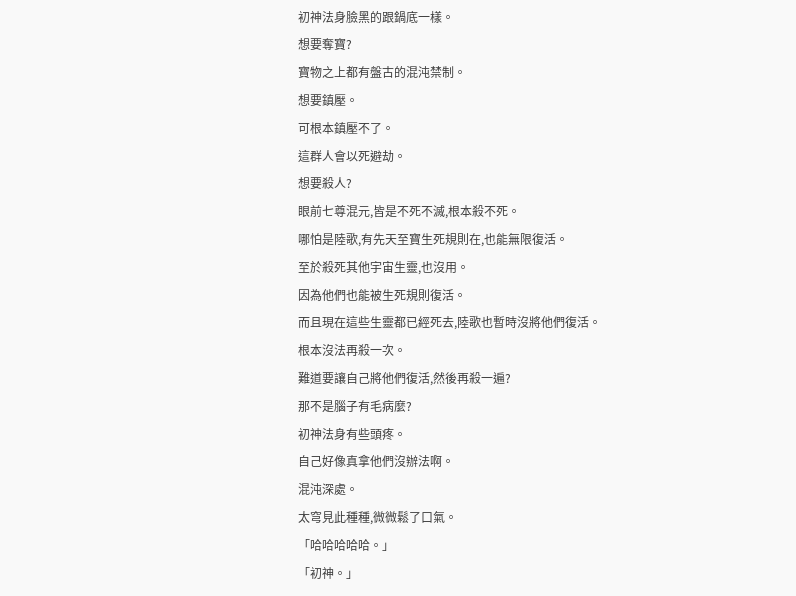初神法身臉黑的跟鍋底一樣。
想要奪寶?
寶物之上都有盤古的混沌禁制。
想要鎮壓。
可根本鎮壓不了。
這群人會以死避劫。
想要殺人?
眼前七尊混元,皆是不死不滅,根本殺不死。
哪怕是陸歌,有先天至寶生死規則在,也能無限復活。
至於殺死其他宇宙生靈,也沒用。
因為他們也能被生死規則復活。
而且現在這些生靈都已經死去,陸歌也暫時沒將他們復活。
根本沒法再殺一次。
難道要讓自己將他們復活,然後再殺一遍?
那不是腦子有毛病麼?
初神法身有些頭疼。
自己好像真拿他們沒辦法啊。
混沌深處。
太穹見此種種,微微鬆了口氣。
「哈哈哈哈哈。」
「初神。」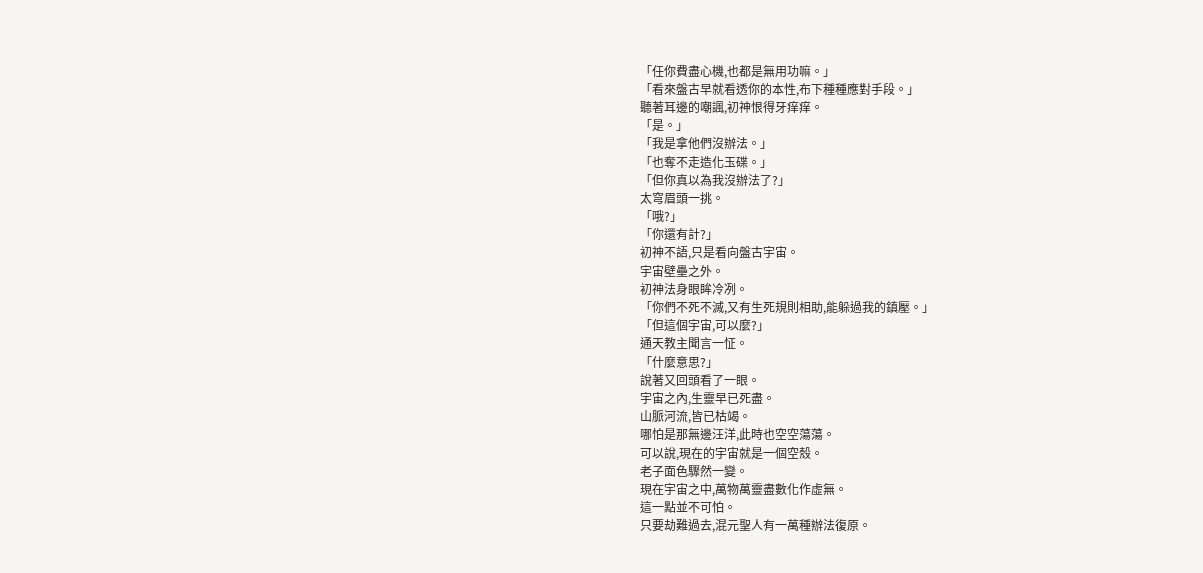「任你費盡心機,也都是無用功嘛。」
「看來盤古早就看透你的本性,布下種種應對手段。」
聽著耳邊的嘲諷,初神恨得牙痒痒。
「是。」
「我是拿他們沒辦法。」
「也奪不走造化玉碟。」
「但你真以為我沒辦法了?」
太穹眉頭一挑。
「哦?」
「你還有計?」
初神不語,只是看向盤古宇宙。
宇宙壁壘之外。
初神法身眼眸冷冽。
「你們不死不滅,又有生死規則相助,能躲過我的鎮壓。」
「但這個宇宙,可以麼?」
通天教主聞言一怔。
「什麼意思?」
說著又回頭看了一眼。
宇宙之內,生靈早已死盡。
山脈河流,皆已枯竭。
哪怕是那無邊汪洋,此時也空空蕩蕩。
可以說,現在的宇宙就是一個空殼。
老子面色驟然一變。
現在宇宙之中,萬物萬靈盡數化作虛無。
這一點並不可怕。
只要劫難過去,混元聖人有一萬種辦法復原。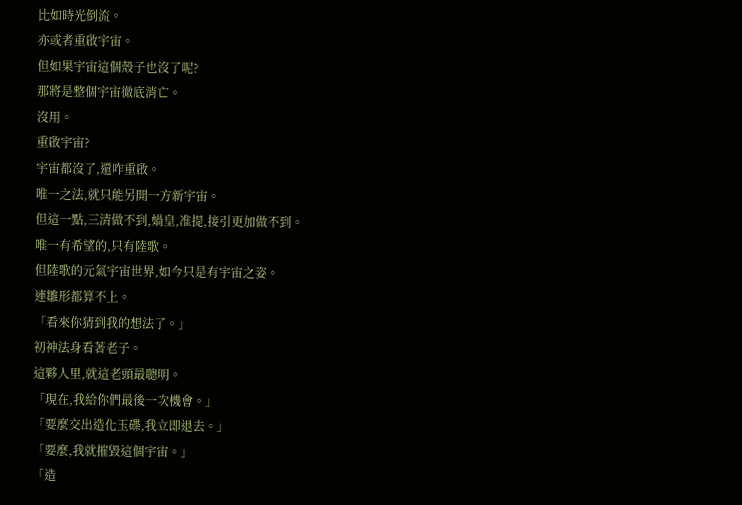比如時光倒流。
亦或者重啟宇宙。
但如果宇宙這個殼子也沒了呢?
那將是整個宇宙徹底消亡。
沒用。
重啟宇宙?
宇宙都沒了,還咋重啟。
唯一之法,就只能另開一方新宇宙。
但這一點,三清做不到,媧皇,准提,接引更加做不到。
唯一有希望的,只有陸歌。
但陸歌的元氣宇宙世界,如今只是有宇宙之姿。
連雛形都算不上。
「看來你猜到我的想法了。」
初神法身看著老子。
這夥人里,就這老頭最聰明。
「現在,我給你們最後一次機會。」
「要麼交出造化玉碟,我立即退去。」
「要麼,我就摧毀這個宇宙。」
「造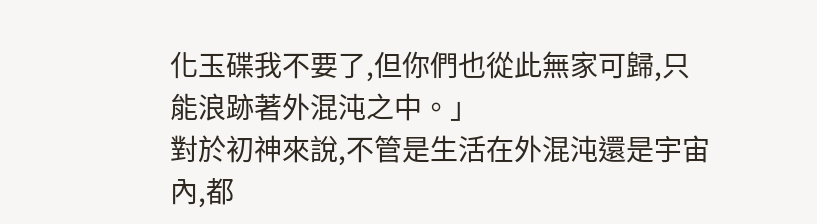化玉碟我不要了,但你們也從此無家可歸,只能浪跡著外混沌之中。」
對於初神來說,不管是生活在外混沌還是宇宙內,都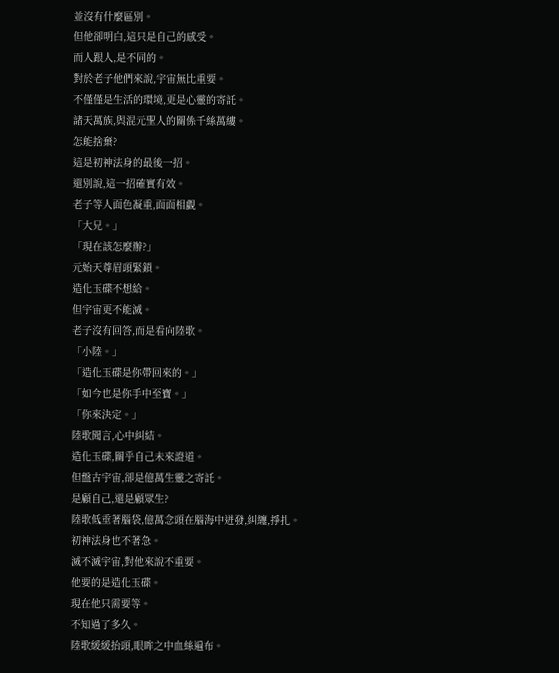並沒有什麼區別。
但他卻明白,這只是自己的感受。
而人跟人,是不同的。
對於老子他們來說,宇宙無比重要。
不僅僅是生活的環境,更是心靈的寄託。
諸天萬族,與混元聖人的關係千絲萬縷。
怎能捨棄?
這是初神法身的最後一招。
還別說,這一招確實有效。
老子等人面色凝重,面面相覷。
「大兄。」
「現在該怎麼辦?」
元始天尊眉頭緊鎖。
造化玉碟不想給。
但宇宙更不能滅。
老子沒有回答,而是看向陸歌。
「小陸。」
「造化玉碟是你帶回來的。」
「如今也是你手中至寶。」
「你來決定。」
陸歌聞言,心中糾結。
造化玉碟,關乎自己未來證道。
但盤古宇宙,卻是億萬生靈之寄託。
是顧自己,還是顧眾生?
陸歌低垂著腦袋,億萬念頭在腦海中迸發,糾纏,掙扎。
初神法身也不著急。
滅不滅宇宙,對他來說不重要。
他要的是造化玉碟。
現在他只需要等。
不知過了多久。
陸歌緩緩抬頭,眼眸之中血絲遍布。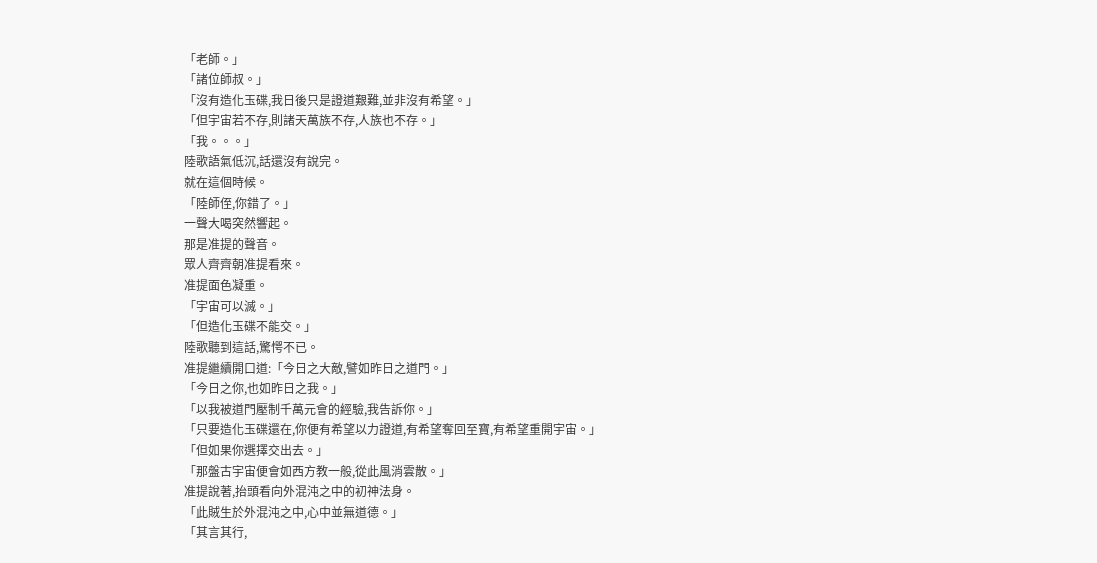「老師。」
「諸位師叔。」
「沒有造化玉碟,我日後只是證道艱難,並非沒有希望。」
「但宇宙若不存,則諸天萬族不存,人族也不存。」
「我。。。」
陸歌語氣低沉,話還沒有說完。
就在這個時候。
「陸師侄,你錯了。」
一聲大喝突然響起。
那是准提的聲音。
眾人齊齊朝准提看來。
准提面色凝重。
「宇宙可以滅。」
「但造化玉碟不能交。」
陸歌聽到這話,驚愕不已。
准提繼續開口道:「今日之大敵,譬如昨日之道門。」
「今日之你,也如昨日之我。」
「以我被道門壓制千萬元會的經驗,我告訴你。」
「只要造化玉碟還在,你便有希望以力證道,有希望奪回至寶,有希望重開宇宙。」
「但如果你選擇交出去。」
「那盤古宇宙便會如西方教一般,從此風消雲散。」
准提說著,抬頭看向外混沌之中的初神法身。
「此賊生於外混沌之中,心中並無道德。」
「其言其行,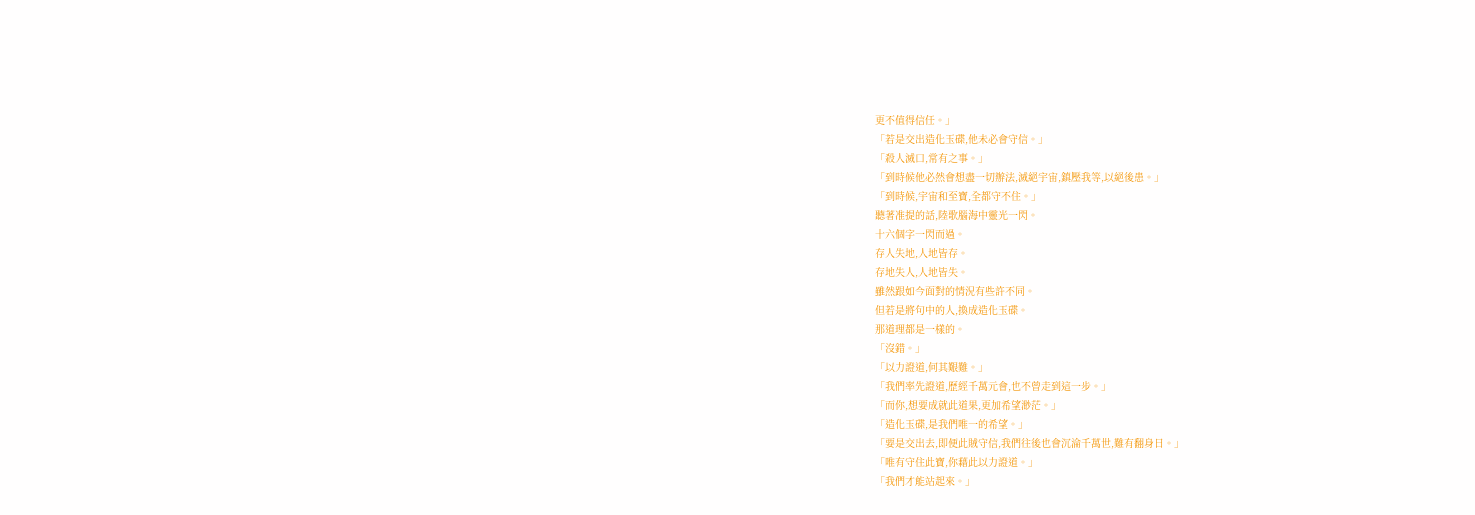更不值得信任。」
「若是交出造化玉碟,他未必會守信。」
「殺人滅口,常有之事。」
「到時候他必然會想盡一切辦法,滅絕宇宙,鎮壓我等,以絕後患。」
「到時候,宇宙和至寶,全都守不住。」
聽著准提的話,陸歌腦海中靈光一閃。
十六個字一閃而過。
存人失地,人地皆存。
存地失人,人地皆失。
雖然跟如今面對的情況有些許不同。
但若是將句中的人,換成造化玉碟。
那道理都是一樣的。
「沒錯。」
「以力證道,何其艱難。」
「我們率先證道,歷經千萬元會,也不曾走到這一步。」
「而你,想要成就此道果,更加希望渺茫。」
「造化玉碟,是我們唯一的希望。」
「要是交出去,即便此賊守信,我們往後也會沉淪千萬世,難有翻身日。」
「唯有守住此寶,你藉此以力證道。」
「我們才能站起來。」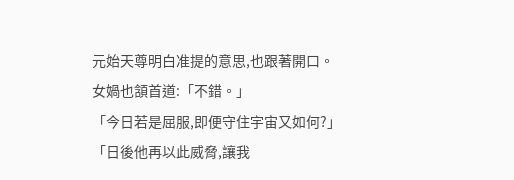元始天尊明白准提的意思,也跟著開口。
女媧也頷首道:「不錯。」
「今日若是屈服,即便守住宇宙又如何?」
「日後他再以此威脅,讓我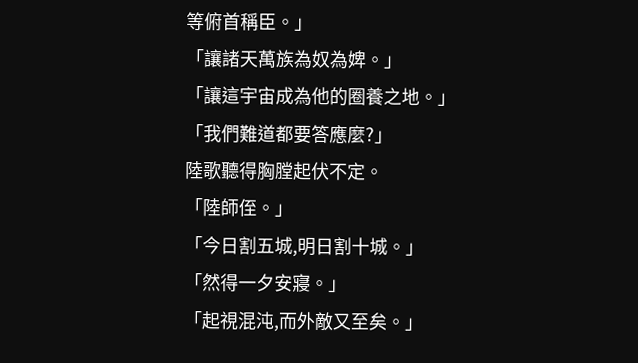等俯首稱臣。」
「讓諸天萬族為奴為婢。」
「讓這宇宙成為他的圈養之地。」
「我們難道都要答應麼?」
陸歌聽得胸膛起伏不定。
「陸師侄。」
「今日割五城,明日割十城。」
「然得一夕安寢。」
「起視混沌,而外敵又至矣。」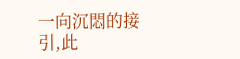一向沉悶的接引,此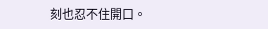刻也忍不住開口。